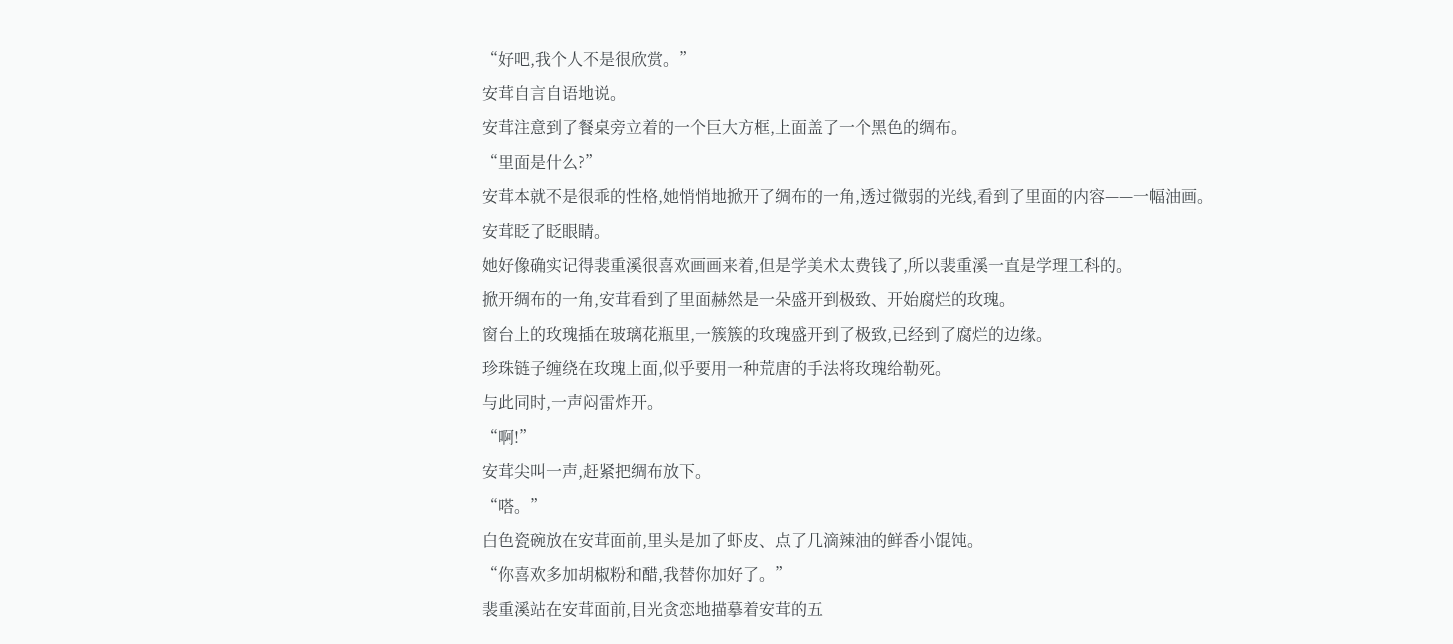“好吧,我个人不是很欣赏。”
安茸自言自语地说。
安茸注意到了餐桌旁立着的一个巨大方框,上面盖了一个黑色的绸布。
“里面是什么?”
安茸本就不是很乖的性格,她悄悄地掀开了绸布的一角,透过微弱的光线,看到了里面的内容——一幅油画。
安茸眨了眨眼睛。
她好像确实记得裴重溪很喜欢画画来着,但是学美术太费钱了,所以裴重溪一直是学理工科的。
掀开绸布的一角,安茸看到了里面赫然是一朵盛开到极致、开始腐烂的玫瑰。
窗台上的玫瑰插在玻璃花瓶里,一簇簇的玫瑰盛开到了极致,已经到了腐烂的边缘。
珍珠链子缠绕在玫瑰上面,似乎要用一种荒唐的手法将玫瑰给勒死。
与此同时,一声闷雷炸开。
“啊!”
安茸尖叫一声,赶紧把绸布放下。
“嗒。”
白色瓷碗放在安茸面前,里头是加了虾皮、点了几滴辣油的鲜香小馄饨。
“你喜欢多加胡椒粉和醋,我替你加好了。”
裴重溪站在安茸面前,目光贪恋地描摹着安茸的五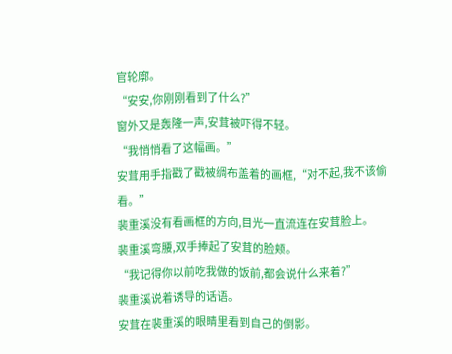官轮廓。
“安安,你刚刚看到了什么?”
窗外又是轰隆一声,安茸被吓得不轻。
“我悄悄看了这幅画。”
安茸用手指戳了戳被绸布盖着的画框,“对不起,我不该偷看。”
裴重溪没有看画框的方向,目光一直流连在安茸脸上。
裴重溪弯腰,双手捧起了安茸的脸颊。
“我记得你以前吃我做的饭前,都会说什么来着?”
裴重溪说着诱导的话语。
安茸在裴重溪的眼睛里看到自己的倒影。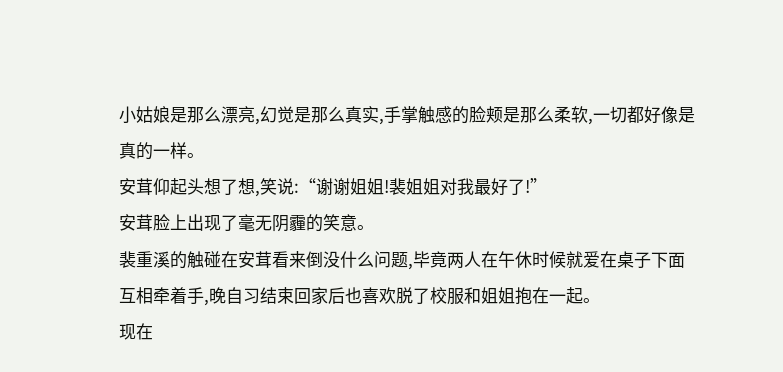小姑娘是那么漂亮,幻觉是那么真实,手掌触感的脸颊是那么柔软,一切都好像是真的一样。
安茸仰起头想了想,笑说:“谢谢姐姐!裴姐姐对我最好了!”
安茸脸上出现了毫无阴霾的笑意。
裴重溪的触碰在安茸看来倒没什么问题,毕竟两人在午休时候就爱在桌子下面互相牵着手,晚自习结束回家后也喜欢脱了校服和姐姐抱在一起。
现在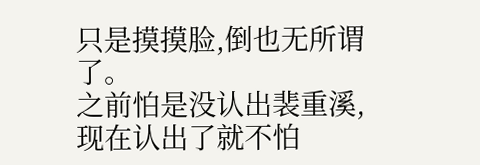只是摸摸脸,倒也无所谓了。
之前怕是没认出裴重溪,现在认出了就不怕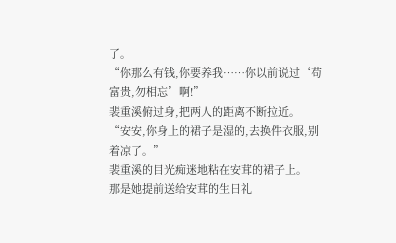了。
“你那么有钱,你要养我……你以前说过‘苟富贵,勿相忘’啊!”
裴重溪俯过身,把两人的距离不断拉近。
“安安,你身上的裙子是湿的,去换件衣服,别着凉了。”
裴重溪的目光痴迷地粘在安茸的裙子上。
那是她提前送给安茸的生日礼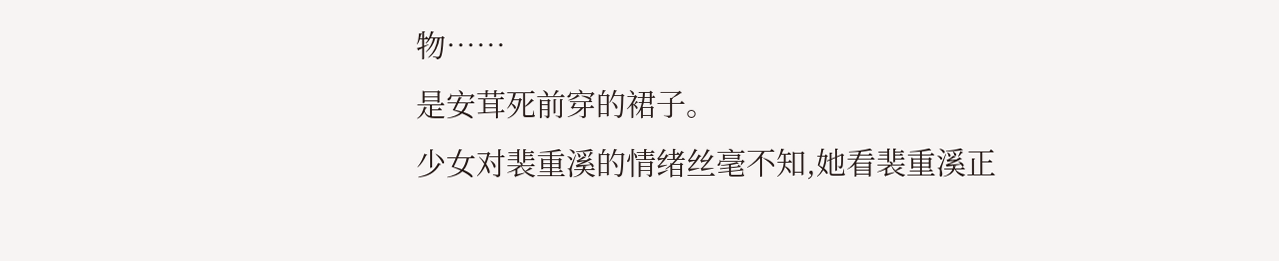物……
是安茸死前穿的裙子。
少女对裴重溪的情绪丝毫不知,她看裴重溪正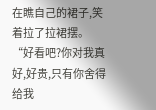在瞧自己的裙子,笑着拉了拉裙摆。
“好看吧?你对我真好,好贵,只有你舍得给我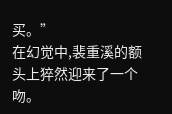买。”
在幻觉中,裴重溪的额头上猝然迎来了一个吻。